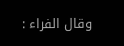وقال الفراء :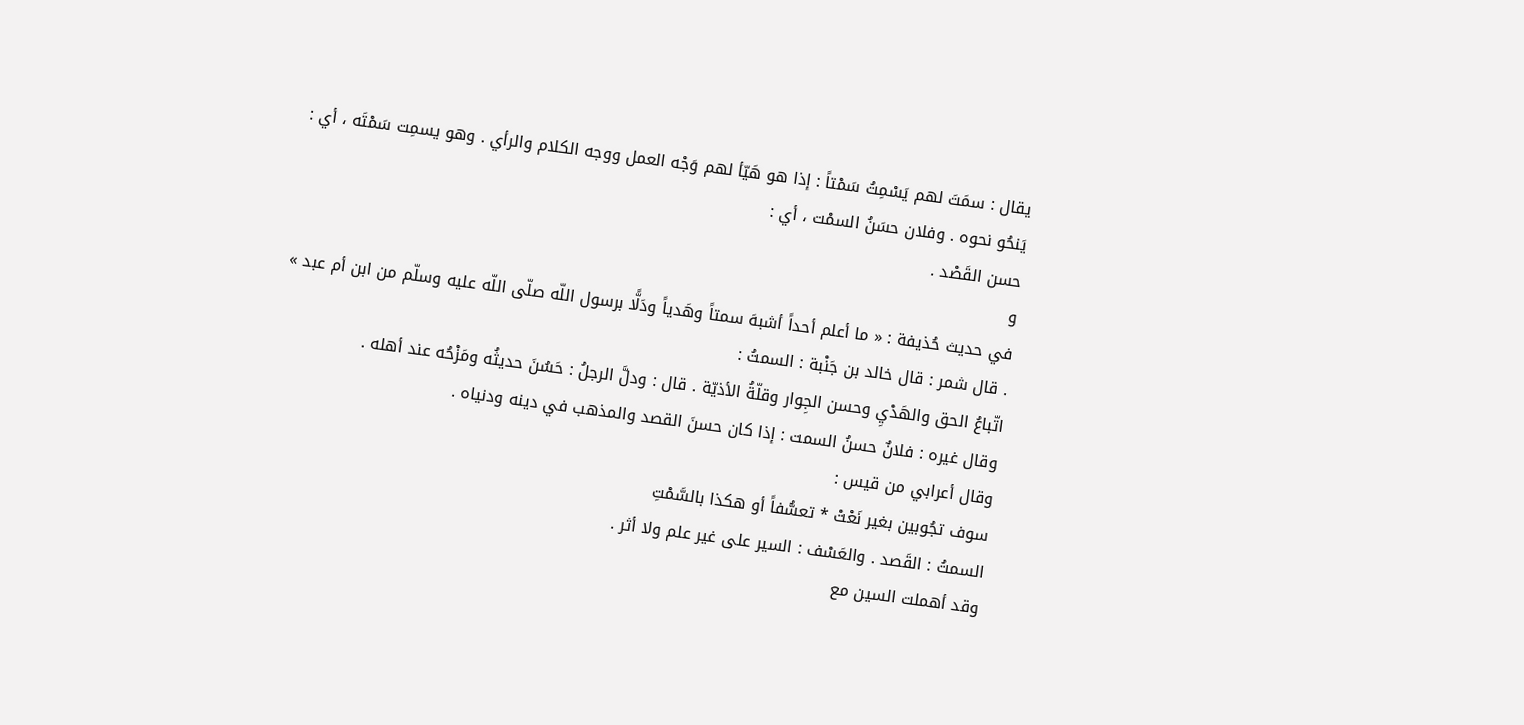يقال : سمَتَ لهم يَسْمِتُ سَمْتاً : إذا هو هَيّأ لهم وَجْه العمل ووجه الكلام والرأي . وهو يسمِت سَمْتَه ، أي :
يَنحُو نحوه . وفلان حسَنُ السمْت ، أي :
حسن القَصْد .
و
في حديث حُذيفة : « ما أعلم أحداً أشبهَ سمتاً وهَدياً ودَلًّا برسول اللّه صلّى اللّه عليه وسلّم من ابن أم عبد »
. قال شمر : قال خالد بن جَنْبة : السمتُ :
اتّباعُ الحق والهَدْيِ وحسن الجِوار وقلّةُ الأذيّة . قال : ودلَّ الرجلُ : حَسُنَ حديثُه ومَزْحُه عند أهله .
وقال غيره : فلانٌ حسنُ السمت : إذا كان حسنَ القصد والمذهب في دينه ودنياه .
وقال أعرابي من قيس :
سوف تجُوبين بغير نَعْتْ * تعسُّفاً أو هكذا بالسَّمْتِ
السمتُ : القَصد . والعَسْف : السير على غير علم ولا أثر .
وقد أهملت السين مع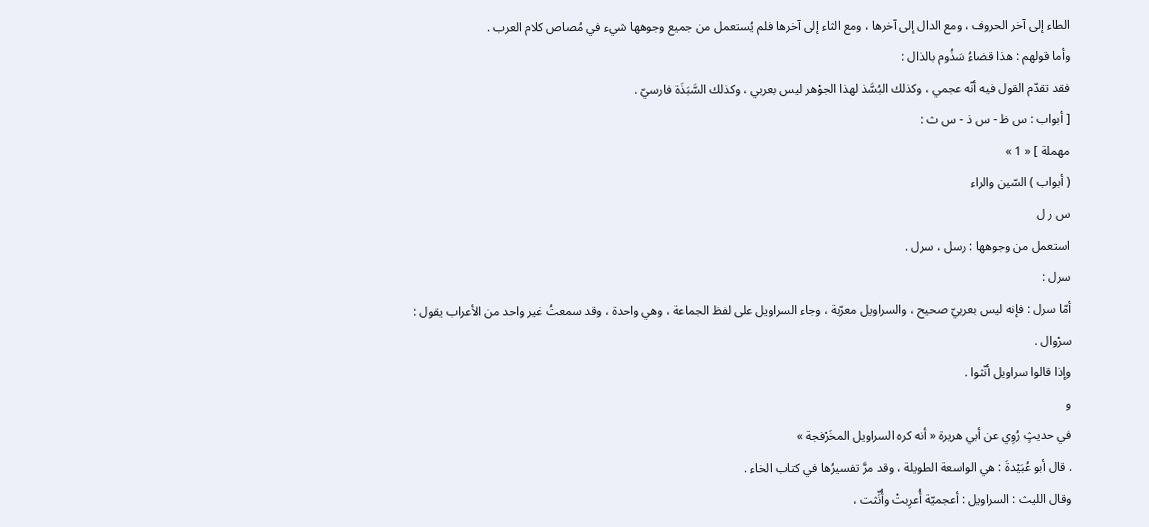الطاء إلى آخر الحروف ، ومع الدال إلى آخرها ، ومع الثاء إلى آخرها فلم يُستعمل من جميع وجوهها شيء في مُصاص كلام العرب .
وأما قولهم : هذا قضاءُ سَذُوم بالذال :
فقد تقدّم القول فيه أنّه عجمي ، وكذلك البُسَّذ لهذا الجوْهر ليس بعربي ، وكذلك السَّبَذَة فارسيّ .
[ أبواب : س ظ - س ذ - س ث :
مهملة ] « 1 »
( أبواب ) السّين والراء
س ر ل
استعمل من وجوهها : رسل ، سرل .
سرل :
أمّا سرل : فإنه ليس بعربيّ صحيح ، والسراويل معرّبة ، وجاء السراويل على لفظ الجماعة ، وهي واحدة ، وقد سمعتُ غير واحد من الأعراب يقول : سرْوال .
وإذا قالوا سراويل أنّثوا .
و
في حديثٍ رُوِي عن أبي هريرة « أنه كره السراويل المخَرْفجة »
. قال أبو عُبَيْدةَ : هي الواسعة الطويلة ، وقد مرَّ تفسيرُها في كتاب الخاء .
وقال الليث : السراويل : أعجميّة أُعرِبتْ وأُنِّثت ،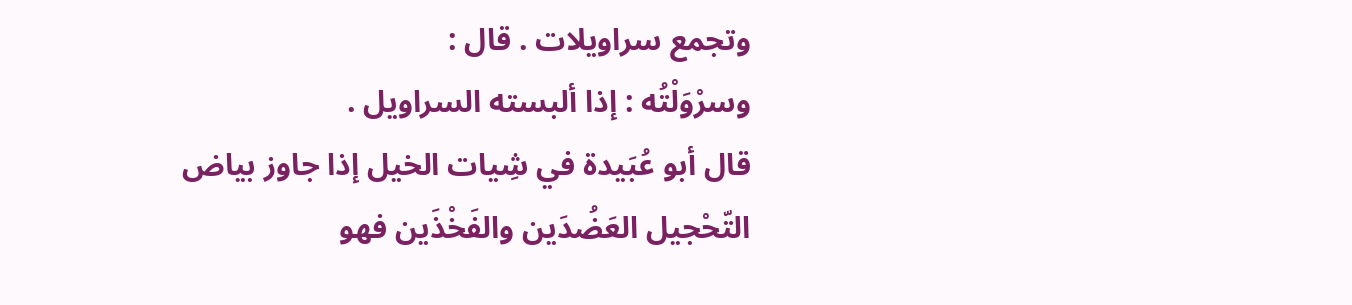وتجمع سراويلات . قال :
وسرْوَلْتُه : إذا ألبسته السراويل .
قال أبو عُبَيدة في شِيات الخيل إذا جاوز بياض التّحْجيل العَضُدَين والفَخْذَين فهو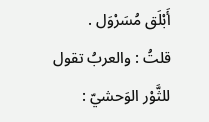أَبْلَق مُسَرْوَل .
قلتُ : والعربُ تقول للثَّوْر الوَحشيّ :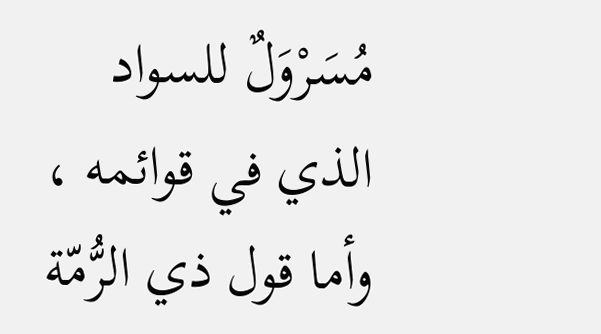مُسَرْوَلٌ للسواد الذي في قوائمه ، وأما قول ذي الرُّمّة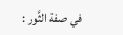في صفة الثَّور :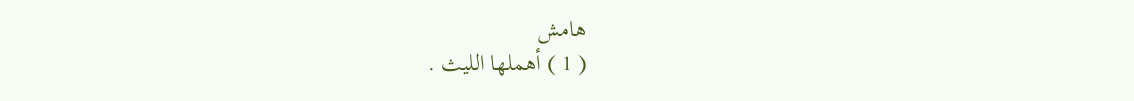هامش
( 1 ) أهملها الليث .